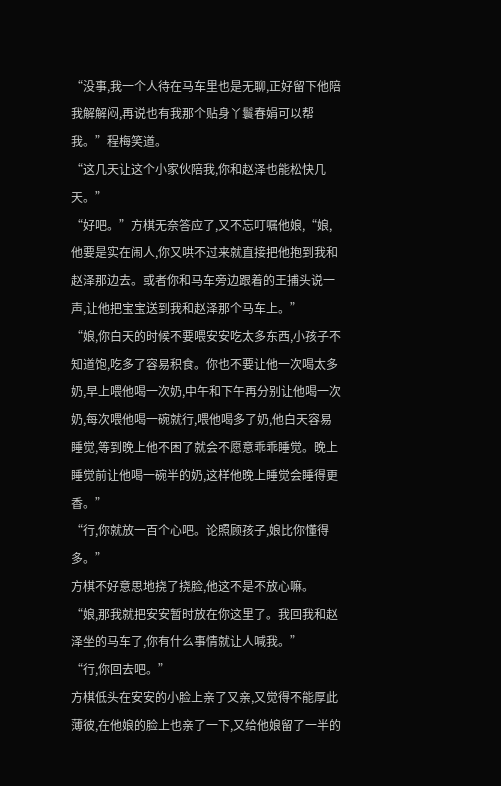“没事,我一个人待在马车里也是无聊,正好留下他陪我解解闷,再说也有我那个贴身丫鬟春娟可以帮我。”程梅笑道。
“这几天让这个小家伙陪我,你和赵泽也能松快几天。”
“好吧。”方棋无奈答应了,又不忘叮嘱他娘,“娘,他要是实在闹人,你又哄不过来就直接把他抱到我和赵泽那边去。或者你和马车旁边跟着的王捕头说一声,让他把宝宝送到我和赵泽那个马车上。”
“娘,你白天的时候不要喂安安吃太多东西,小孩子不知道饱,吃多了容易积食。你也不要让他一次喝太多奶,早上喂他喝一次奶,中午和下午再分别让他喝一次奶,每次喂他喝一碗就行,喂他喝多了奶,他白天容易睡觉,等到晚上他不困了就会不愿意乖乖睡觉。晚上睡觉前让他喝一碗半的奶,这样他晚上睡觉会睡得更香。”
“行,你就放一百个心吧。论照顾孩子,娘比你懂得多。”
方棋不好意思地挠了挠脸,他这不是不放心嘛。
“娘,那我就把安安暂时放在你这里了。我回我和赵泽坐的马车了,你有什么事情就让人喊我。”
“行,你回去吧。”
方棋低头在安安的小脸上亲了又亲,又觉得不能厚此薄彼,在他娘的脸上也亲了一下,又给他娘留了一半的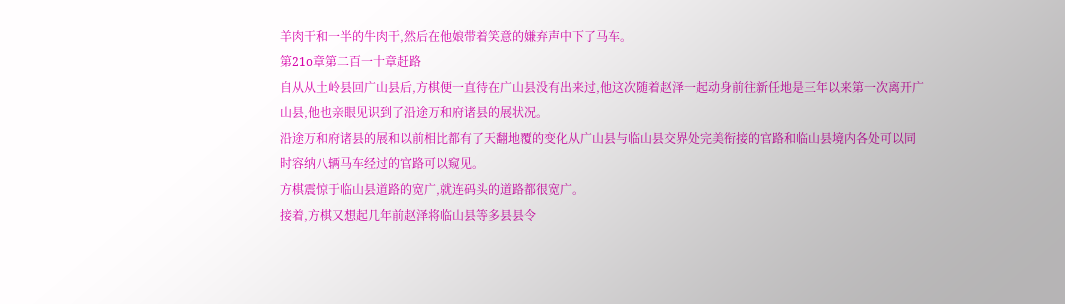羊肉干和一半的牛肉干,然后在他娘带着笑意的嫌弃声中下了马车。
第21o章第二百一十章赶路
自从从土岭县回广山县后,方棋便一直待在广山县没有出来过,他这次随着赵泽一起动身前往新任地是三年以来第一次离开广山县,他也亲眼见识到了沿途万和府诸县的展状况。
沿途万和府诸县的展和以前相比都有了天翻地覆的变化从广山县与临山县交界处完美衔接的官路和临山县境内各处可以同时容纳八辆马车经过的官路可以窥见。
方棋震惊于临山县道路的宽广,就连码头的道路都很宽广。
接着,方棋又想起几年前赵泽将临山县等多县县令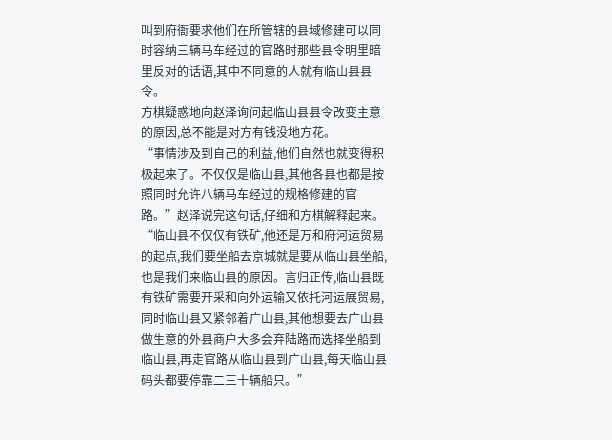叫到府衙要求他们在所管辖的县域修建可以同时容纳三辆马车经过的官路时那些县令明里暗里反对的话语,其中不同意的人就有临山县县令。
方棋疑惑地向赵泽询问起临山县县令改变主意的原因,总不能是对方有钱没地方花。
“事情涉及到自己的利益,他们自然也就变得积极起来了。不仅仅是临山县,其他各县也都是按照同时允许八辆马车经过的规格修建的官路。”赵泽说完这句话,仔细和方棋解释起来。
“临山县不仅仅有铁矿,他还是万和府河运贸易的起点,我们要坐船去京城就是要从临山县坐船,也是我们来临山县的原因。言归正传,临山县既有铁矿需要开采和向外运输又依托河运展贸易,同时临山县又紧邻着广山县,其他想要去广山县做生意的外县商户大多会弃陆路而选择坐船到临山县,再走官路从临山县到广山县,每天临山县码头都要停靠二三十辆船只。”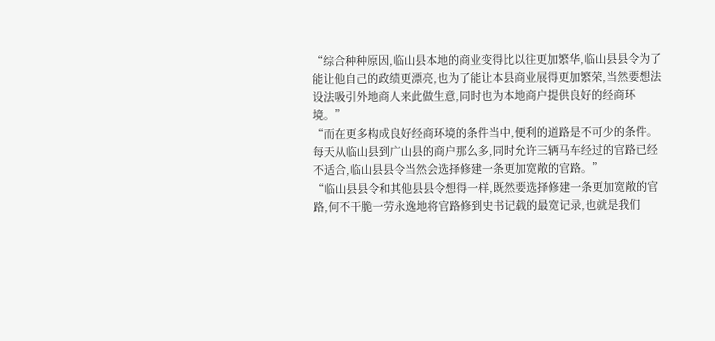“综合种种原因,临山县本地的商业变得比以往更加繁华,临山县县令为了能让他自己的政绩更漂亮,也为了能让本县商业展得更加繁荣,当然要想法设法吸引外地商人来此做生意,同时也为本地商户提供良好的经商环境。”
“而在更多构成良好经商环境的条件当中,便利的道路是不可少的条件。每天从临山县到广山县的商户那么多,同时允许三辆马车经过的官路已经不适合,临山县县令当然会选择修建一条更加宽敞的官路。”
“临山县县令和其他县县令想得一样,既然要选择修建一条更加宽敞的官路,何不干脆一劳永逸地将官路修到史书记载的最宽记录,也就是我们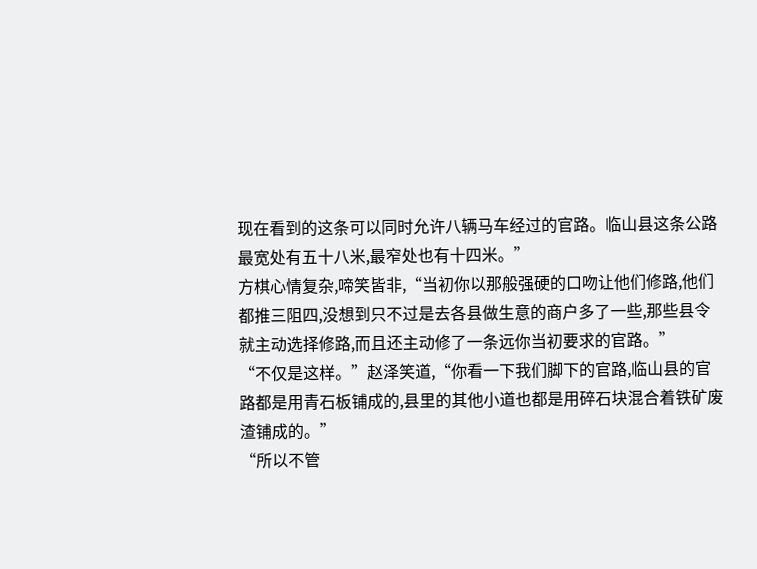现在看到的这条可以同时允许八辆马车经过的官路。临山县这条公路最宽处有五十八米,最窄处也有十四米。”
方棋心情复杂,啼笑皆非,“当初你以那般强硬的口吻让他们修路,他们都推三阻四,没想到只不过是去各县做生意的商户多了一些,那些县令就主动选择修路,而且还主动修了一条远你当初要求的官路。”
“不仅是这样。”赵泽笑道,“你看一下我们脚下的官路,临山县的官路都是用青石板铺成的,县里的其他小道也都是用碎石块混合着铁矿废渣铺成的。”
“所以不管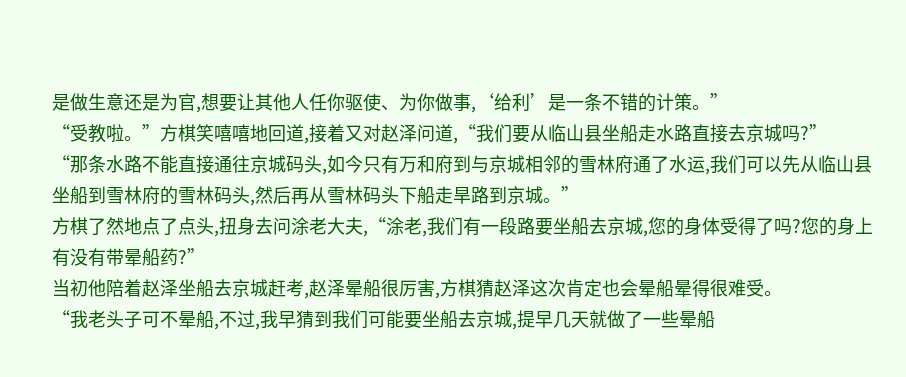是做生意还是为官,想要让其他人任你驱使、为你做事,‘给利’是一条不错的计策。”
“受教啦。”方棋笑嘻嘻地回道,接着又对赵泽问道,“我们要从临山县坐船走水路直接去京城吗?”
“那条水路不能直接通往京城码头,如今只有万和府到与京城相邻的雪林府通了水运,我们可以先从临山县坐船到雪林府的雪林码头,然后再从雪林码头下船走旱路到京城。”
方棋了然地点了点头,扭身去问涂老大夫,“涂老,我们有一段路要坐船去京城,您的身体受得了吗?您的身上有没有带晕船药?”
当初他陪着赵泽坐船去京城赶考,赵泽晕船很厉害,方棋猜赵泽这次肯定也会晕船晕得很难受。
“我老头子可不晕船,不过,我早猜到我们可能要坐船去京城,提早几天就做了一些晕船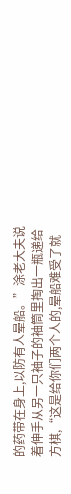的药带在身上,以防有人晕船。”涂老大夫说着伸手从另一只袖子的袖筒里掏出一瓶递给方棋,“这是给你们两个人的,晕船难受了就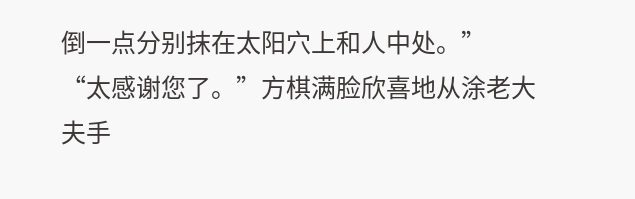倒一点分别抹在太阳穴上和人中处。”
“太感谢您了。”方棋满脸欣喜地从涂老大夫手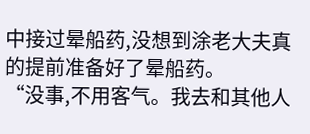中接过晕船药,没想到涂老大夫真的提前准备好了晕船药。
“没事,不用客气。我去和其他人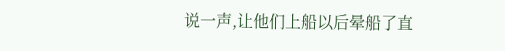说一声,让他们上船以后晕船了直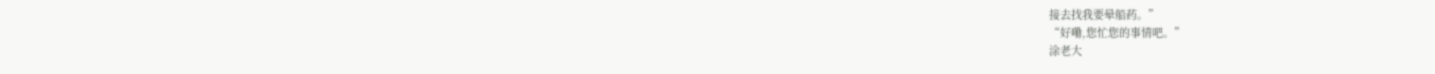接去找我要晕船药。”
“好嘞,您忙您的事情吧。”
涂老大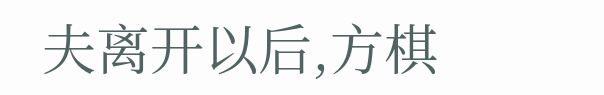夫离开以后,方棋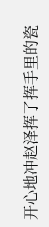开心地冲赵泽挥了挥手里的瓷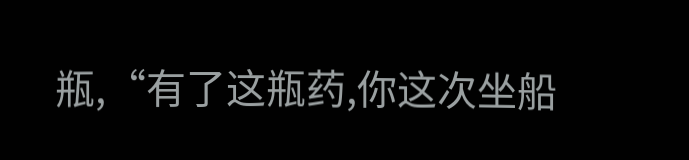瓶,“有了这瓶药,你这次坐船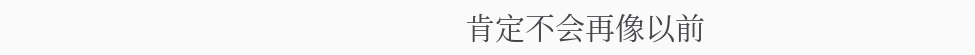肯定不会再像以前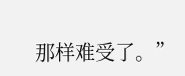那样难受了。”